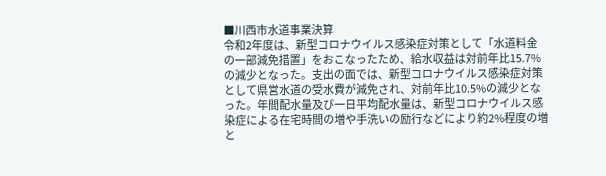■川西市水道事業決算
令和2年度は、新型コロナウイルス感染症対策として「水道料金の一部減免措置」をおこなったため、給水収益は対前年比15.7%の減少となった。支出の面では、新型コロナウイルス感染症対策として県営水道の受水費が減免され、対前年比10.5%の減少となった。年間配水量及び一日平均配水量は、新型コロナウイルス感染症による在宅時間の増や手洗いの励行などにより約2%程度の増と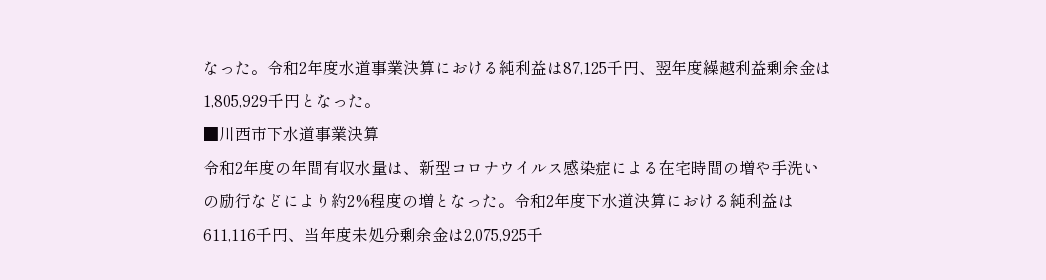なった。令和2年度水道事業決算における純利益は87,125千円、翌年度繰越利益剰余金は1,805,929千円となった。
■川西市下水道事業決算
令和2年度の年間有収水量は、新型コロナウイルス感染症による在宅時間の増や手洗いの励行などにより約2%程度の増となった。令和2年度下水道決算における純利益は611,116千円、当年度未処分剰余金は2,075,925千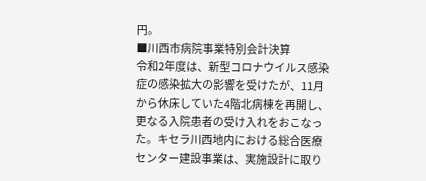円。
■川西市病院事業特別会計決算
令和2年度は、新型コロナウイルス感染症の感染拡大の影響を受けたが、11月から休床していた4階北病棟を再開し、更なる入院患者の受け入れをおこなった。キセラ川西地内における総合医療センター建設事業は、実施設計に取り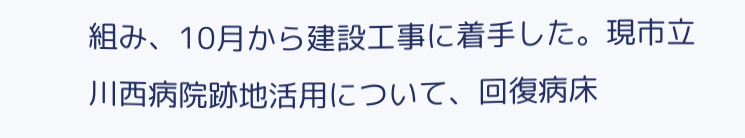組み、10月から建設工事に着手した。現市立川西病院跡地活用について、回復病床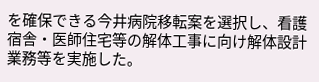を確保できる今井病院移転案を選択し、看護宿舎・医師住宅等の解体工事に向け解体設計業務等を実施した。